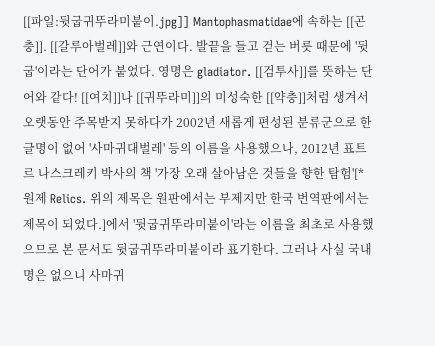[[파일:뒷굽귀뚜라미붙이.jpg]] Mantophasmatidae에 속하는 [[곤충]]. [[갈루아벌레]]와 근연이다. 발끝을 들고 걷는 버릇 때문에 '뒷굽'이라는 단어가 붙었다. 영명은 gladiator. [[검투사]]를 뜻하는 단어와 같다! [[여치]]나 [[귀뚜라미]]의 미성숙한 [[약충]]처럼 생겨서 오랫동안 주목받지 못하다가 2002년 새롭게 편성된 분류군으로 한글명이 없어 '사마귀대벌레' 등의 이름을 사용했으나, 2012년 표트르 나스크레키 박사의 책 '가장 오래 살아남은 것들을 향한 탐험'[* 원제 Relics. 위의 제목은 원판에서는 부제지만 한국 번역판에서는 제목이 되었다.]에서 '뒷굽귀뚜라미붙이'라는 이름을 최초로 사용했으므로 본 문서도 뒷굽귀뚜라미붙이라 표기한다. 그러나 사실 국내명은 없으니 사마귀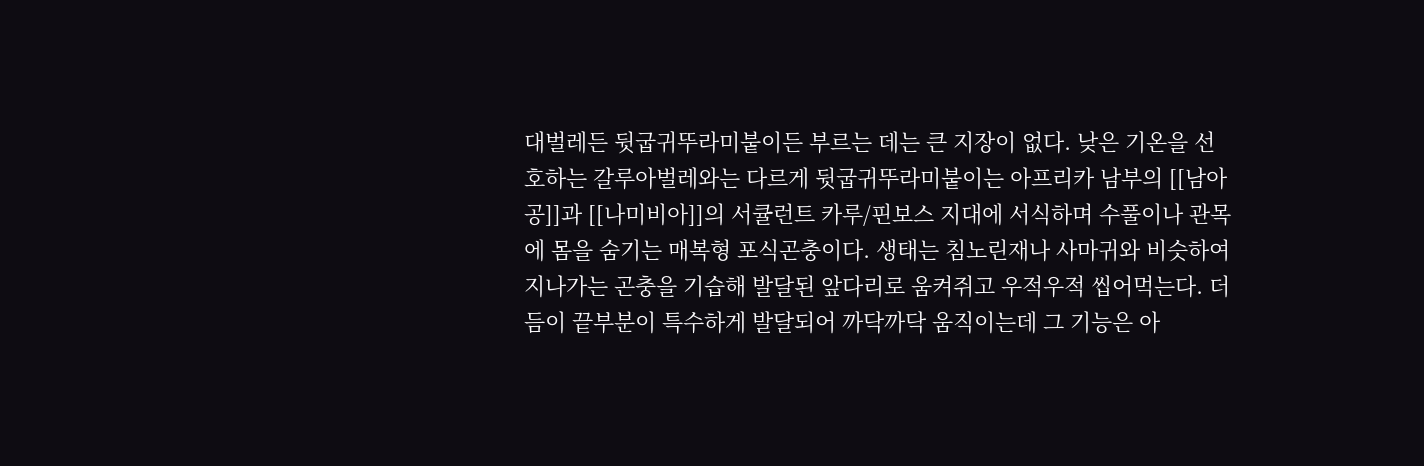대벌레든 뒷굽귀뚜라미붙이든 부르는 데는 큰 지장이 없다. 낮은 기온을 선호하는 갈루아벌레와는 다르게 뒷굽귀뚜라미붙이는 아프리카 남부의 [[남아공]]과 [[나미비아]]의 서큘런트 카루/핀보스 지대에 서식하며 수풀이나 관목에 몸을 숨기는 매복형 포식곤충이다. 생태는 침노린재나 사마귀와 비슷하여 지나가는 곤충을 기습해 발달된 앞다리로 움켜쥐고 우적우적 씹어먹는다. 더듬이 끝부분이 특수하게 발달되어 까닥까닥 움직이는데 그 기능은 아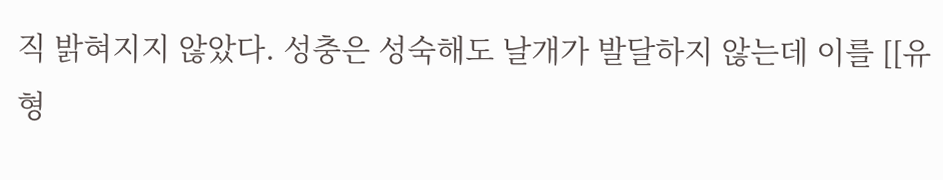직 밝혀지지 않았다. 성충은 성숙해도 날개가 발달하지 않는데 이를 [[유형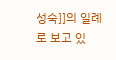성숙]]의 일례로 보고 있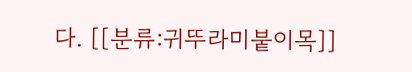다. [[분류:귀뚜라미붙이목]]